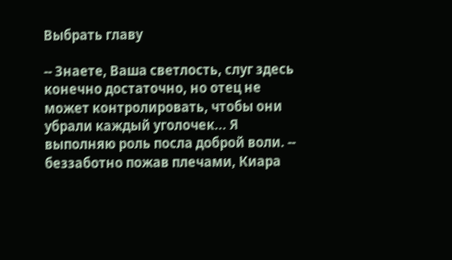Выбрать главу

-- Знаете, Ваша светлость, слуг здесь конечно достаточно, но отец не может контролировать, чтобы они убрали каждый уголочек... Я выполняю роль посла доброй воли. -- беззаботно пожав плечами, Киара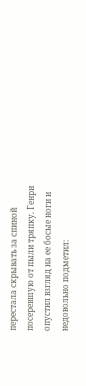перестала скрывать за спиной посеревшую от пыли тряпку. Генри опустил взгляд на ее босые ноги и недовольно подметил: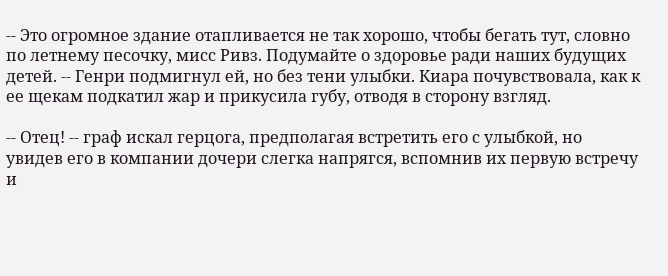-- Это огромное здание отапливается не так хорошо, чтобы бегать тут, словно по летнему песочку, мисс Ривз. Подумайте о здоровье ради наших будущих детей. -- Генри подмигнул ей, но без тени улыбки. Киара почувствовала, как к ее щекам подкатил жар и прикусила губу, отводя в сторону взгляд.

-- Отец! -- граф искал герцога, предполагая встретить его с улыбкой, но увидев его в компании дочери слегка напрягся, вспомнив их первую встречу и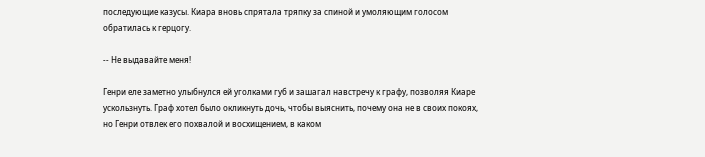последующие казусы. Киара вновь спрятала тряпку за спиной и умоляющим голосом обратилась к герцогу.

-- Не выдавайте меня!

Генри еле заметно улыбнулся ей уголками губ и зашагал навстречу к графу, позволяя Киаре ускользнуть. Граф хотел было окликнуть дочь, чтобы выяснить, почему она не в своих покоях, но Генри отвлек его похвалой и восхищением, в каком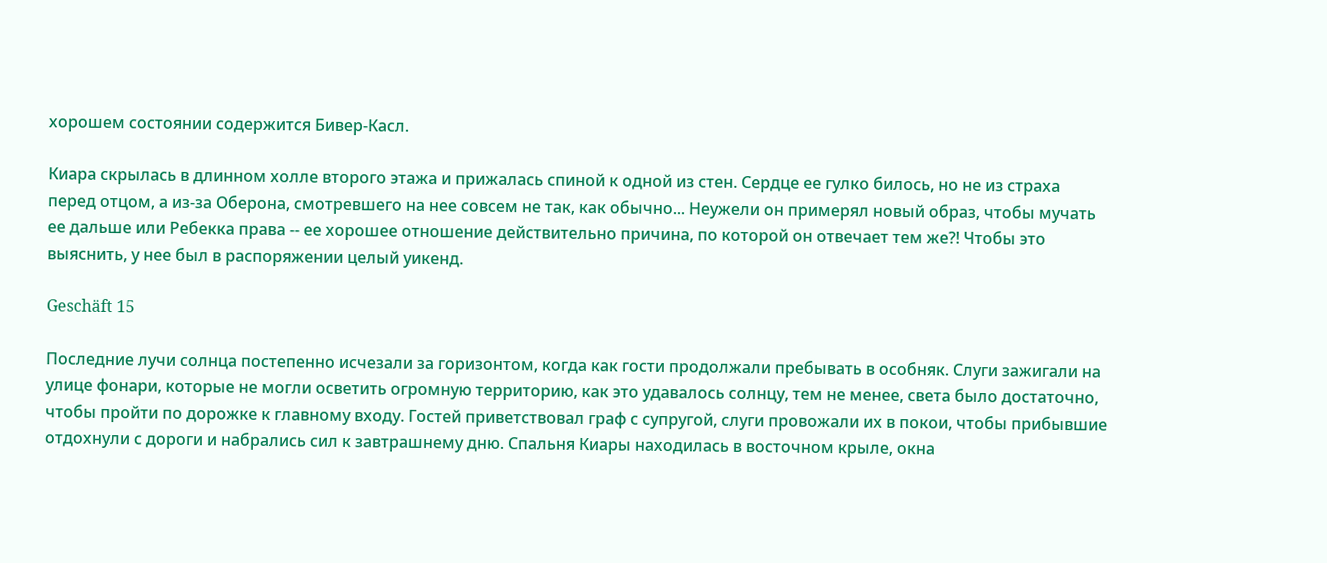хорошем состоянии содержится Бивер-Касл.

Киара скрылась в длинном холле второго этажа и прижалась спиной к одной из стен. Сердце ее гулко билось, но не из страха перед отцом, а из-за Оберона, смотревшего на нее совсем не так, как обычно... Неужели он примерял новый образ, чтобы мучать ее дальше или Ребекка права -- ее хорошее отношение действительно причина, по которой он отвечает тем же?! Чтобы это выяснить, у нее был в распоряжении целый уикенд.

Geschäft 15

Последние лучи солнца постепенно исчезали за горизонтом, когда как гости продолжали пребывать в особняк. Слуги зажигали на улице фонари, которые не могли осветить огромную территорию, как это удавалось солнцу, тем не менее, света было достаточно, чтобы пройти по дорожке к главному входу. Гостей приветствовал граф с супругой, слуги провожали их в покои, чтобы прибывшие отдохнули с дороги и набрались сил к завтрашнему дню. Спальня Киары находилась в восточном крыле, окна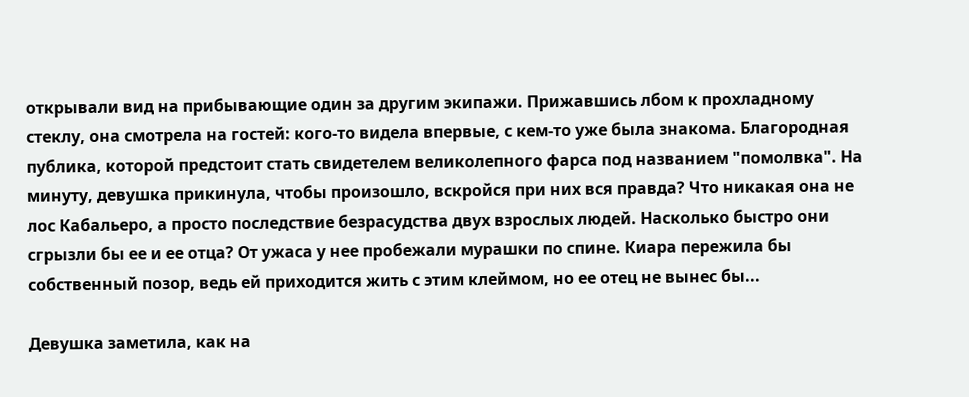открывали вид на прибывающие один за другим экипажи. Прижавшись лбом к прохладному стеклу, она смотрела на гостей: кого-то видела впервые, с кем-то уже была знакома. Благородная публика, которой предстоит стать свидетелем великолепного фарса под названием "помолвка". На минуту, девушка прикинула, чтобы произошло, вскройся при них вся правда? Что никакая она не лос Кабальеро, а просто последствие безрасудства двух взрослых людей. Насколько быстро они сгрызли бы ее и ее отца? От ужаса у нее пробежали мурашки по спине. Киара пережила бы собственный позор, ведь ей приходится жить с этим клеймом, но ее отец не вынес бы...

Девушка заметила, как на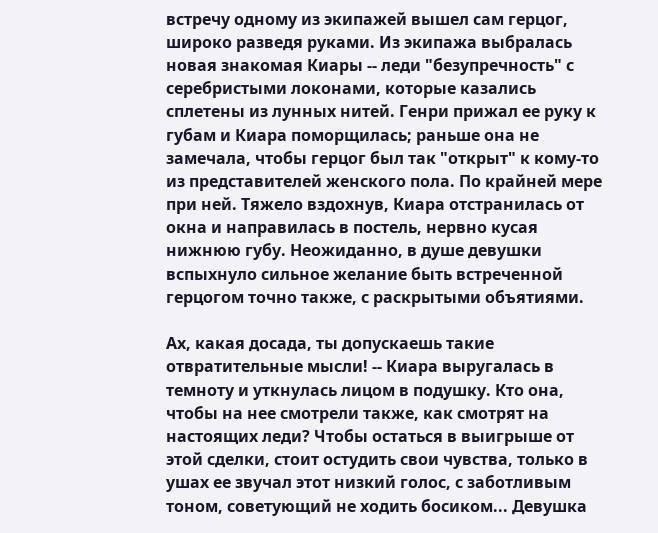встречу одному из экипажей вышел сам герцог, широко разведя руками. Из экипажа выбралась новая знакомая Киары -- леди "безупречность" с серебристыми локонами, которые казались сплетены из лунных нитей. Генри прижал ее руку к губам и Киара поморщилась; раньше она не замечала, чтобы герцог был так "открыт" к кому-то из представителей женского пола. По крайней мере при ней. Тяжело вздохнув, Киара отстранилась от окна и направилась в постель, нервно кусая нижнюю губу. Неожиданно, в душе девушки вспыхнуло сильное желание быть встреченной герцогом точно также, с раскрытыми объятиями.

Ах, какая досада, ты допускаешь такие отвратительные мысли! -- Киара выругалась в темноту и уткнулась лицом в подушку. Кто она, чтобы на нее смотрели также, как смотрят на настоящих леди? Чтобы остаться в выигрыше от этой сделки, стоит остудить свои чувства, только в ушах ее звучал этот низкий голос, с заботливым тоном, советующий не ходить босиком... Девушка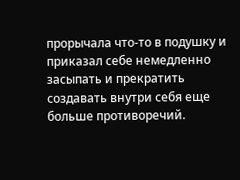прорычала что-то в подушку и приказал себе немедленно засыпать и прекратить создавать внутри себя еще больше противоречий.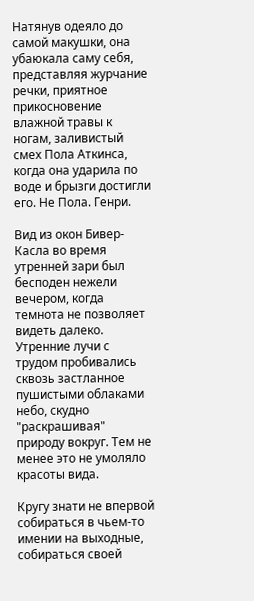Натянув одеяло до самой макушки, она убаюкала саму себя, представляя журчание речки, приятное прикосновение влажной травы к ногам, заливистый смех Пола Аткинса, когда она ударила по воде и брызги достигли его. Не Пола. Генри.

Вид из окон Бивер-Касла во время утренней зари был бесподен нежели вечером, когда темнота не позволяет видеть далеко. Утренние лучи с трудом пробивались сквозь застланное пушистыми облаками небо, скудно "раскрашивая" природу вокруг. Тем не менее это не умоляло красоты вида.

Кругу знати не впервой собираться в чьем-то имении на выходные, собираться своей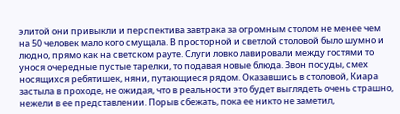элитой они привыкли и перспектива завтрака за огромным столом не менее чем на 50 человек мало кого смущала. В просторной и светлой столовой было шумно и людно, прямо как на светском рауте. Слуги ловко лавировали между гостями то унося очередные пустые тарелки, то подавая новые блюда. Звон посуды, смех носящихся ребятишек, няни, путающиеся рядом. Оказавшись в столовой, Киара застыла в проходе, не ожидая, что в реальности это будет выглядеть очень страшно, нежели в ее представлении. Порыв сбежать, пока ее никто не заметил,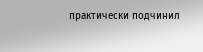практически подчинил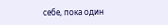себе, пока один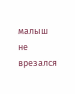малыш не врезался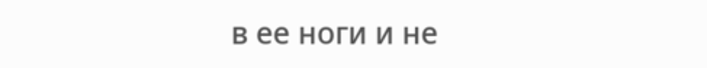в ее ноги и не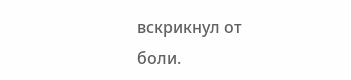вскрикнул от боли.